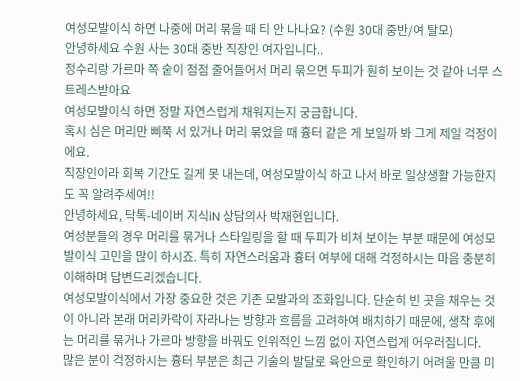여성모발이식 하면 나중에 머리 묶을 때 티 안 나나요? (수원 30대 중반/여 탈모)
안녕하세요 수원 사는 30대 중반 직장인 여자입니다..
정수리랑 가르마 쪽 숱이 점점 줄어들어서 머리 묶으면 두피가 훤히 보이는 것 같아 너무 스트레스받아요
여성모발이식 하면 정말 자연스럽게 채워지는지 궁금합니다.
혹시 심은 머리만 삐쭉 서 있거나 머리 묶었을 때 흉터 같은 게 보일까 봐 그게 제일 걱정이에요.
직장인이라 회복 기간도 길게 못 내는데, 여성모발이식 하고 나서 바로 일상생활 가능한지도 꼭 알려주세여!!
안녕하세요, 닥톡-네이버 지식iN 상담의사 박재현입니다.
여성분들의 경우 머리를 묶거나 스타일링을 할 때 두피가 비쳐 보이는 부분 때문에 여성모발이식 고민을 많이 하시죠. 특히 자연스러움과 흉터 여부에 대해 걱정하시는 마음 충분히 이해하며 답변드리겠습니다.
여성모발이식에서 가장 중요한 것은 기존 모발과의 조화입니다. 단순히 빈 곳을 채우는 것이 아니라 본래 머리카락이 자라나는 방향과 흐름을 고려하여 배치하기 때문에, 생착 후에는 머리를 묶거나 가르마 방향을 바꿔도 인위적인 느낌 없이 자연스럽게 어우러집니다.
많은 분이 걱정하시는 흉터 부분은 최근 기술의 발달로 육안으로 확인하기 어려울 만큼 미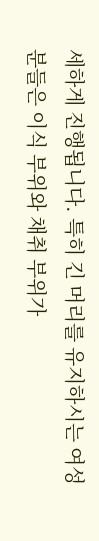세하게 진행됩니다. 특히 긴 머리를 유지하시는 여성분들은 이식 부위와 채취 부위가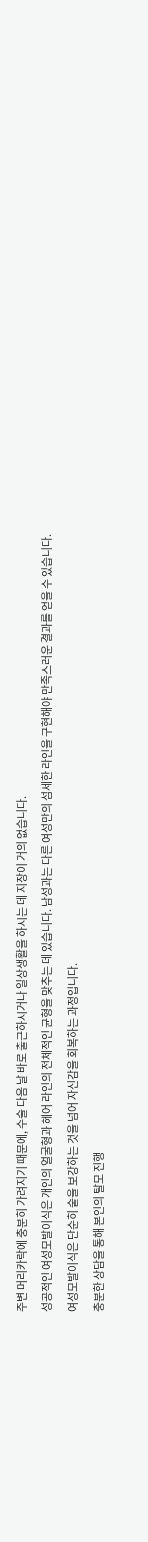주변 머리카락에 충분히 가려지기 때문에, 수술 다음 날 바로 출근하시거나 일상생활을 하시는 데 지장이 거의 없습니다.
성공적인 여성모발이식은 개인의 얼굴형과 헤어 라인의 전체적인 균형을 맞추는 데 있습니다. 남성과는 다른 여성만의 섬세한 라인을 구현해야 만족스러운 결과를 얻을 수 있습니다.
여성모발이식은 단순히 숱을 보강하는 것을 넘어 자신감을 회복하는 과정입니다.
충분한 상담을 통해 본인의 탈모 진행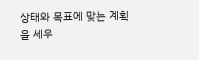상태와 목표에 맞는 계획을 세우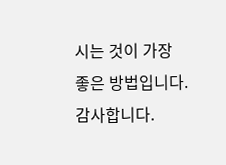시는 것이 가장 좋은 방법입니다.
감사합니다.